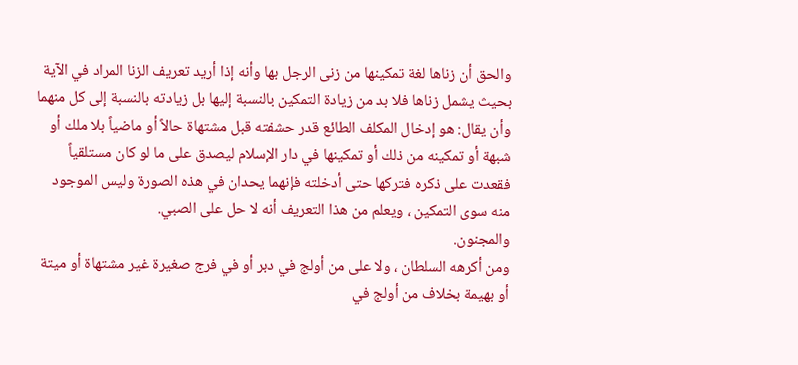والحق أن زناها لغة تمكينها من زنى الرجل بها وأنه إذا أريد تعريف الزنا المراد في الآية بحيث يشمل زناها فلا بد من زيادة التمكين بالنسبة إليها بل زيادته بالنسبة إلى كل منهما وأن يقال: هو إدخال المكلف الطائع قدر حشفته قبل مشتهاة حالاً أو ماضياً بلا ملك أو شبهة أو تمكينه من ذلك أو تمكينها في دار الإسلام ليصدق على ما لو كان مستلقياً فقعدت على ذكره فتركها حتى أدخلته فإنهما يحدان في هذه الصورة وليس الموجود منه سوى التمكين ، ويعلم من هذا التعريف أنه لا حل على الصبي.
والمجنون.
ومن أكرهه السلطان ، ولا على من أولج في دبر أو في فرج صغيرة غير مشتهاة أو ميتة أو بهيمة بخلاف من أولج في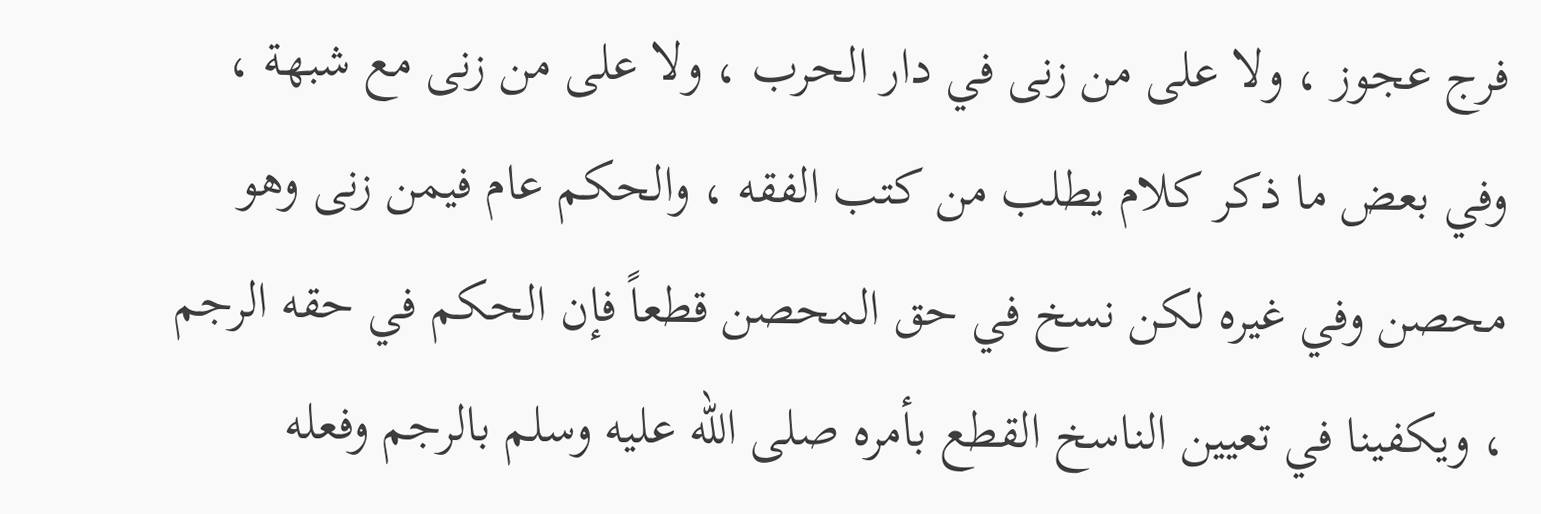فرج عجوز ، ولا على من زنى في دار الحرب ، ولا على من زنى مع شبهة ، وفي بعض ما ذكر كلام يطلب من كتب الفقه ، والحكم عام فيمن زنى وهو محصن وفي غيره لكن نسخ في حق المحصن قطعاً فإن الحكم في حقه الرجم ، ويكفينا في تعيين الناسخ القطع بأمره صلى الله عليه وسلم بالرجم وفعله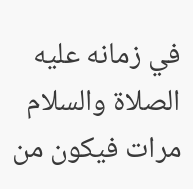في زمانه عليه الصلاة والسلام مرات فيكون من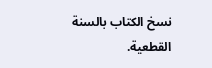نسخ الكتاب بالسنة القطعية.